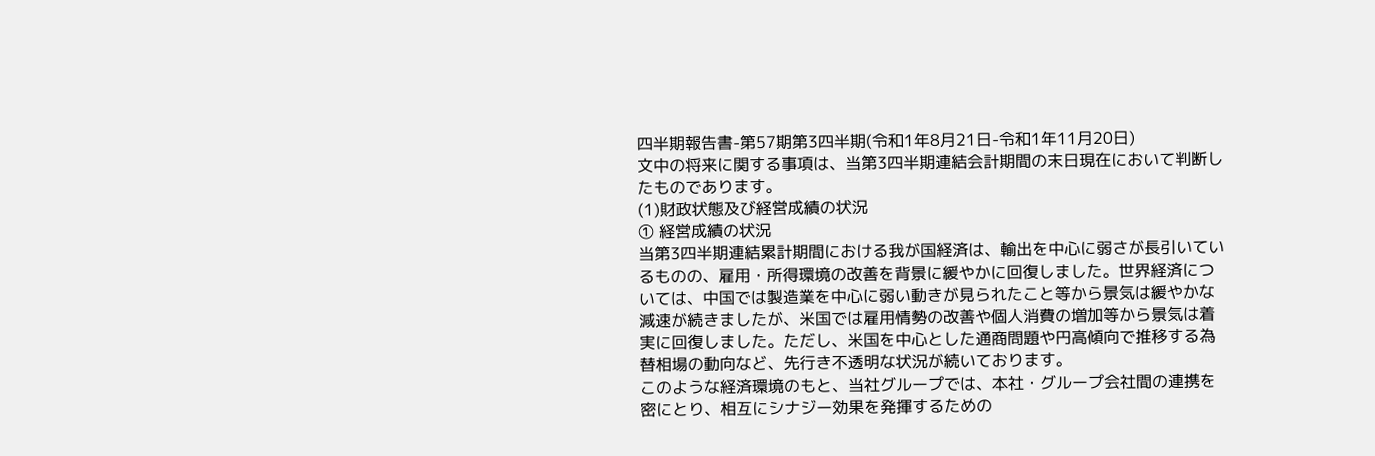四半期報告書-第57期第3四半期(令和1年8月21日-令和1年11月20日)
文中の将来に関する事項は、当第3四半期連結会計期間の末日現在において判断したものであります。
(1)財政状態及び経営成績の状況
① 経営成績の状況
当第3四半期連結累計期間における我が国経済は、輸出を中心に弱さが長引いているものの、雇用・所得環境の改善を背景に緩やかに回復しました。世界経済については、中国では製造業を中心に弱い動きが見られたこと等から景気は緩やかな減速が続きましたが、米国では雇用情勢の改善や個人消費の増加等から景気は着実に回復しました。ただし、米国を中心とした通商問題や円高傾向で推移する為替相場の動向など、先行き不透明な状況が続いております。
このような経済環境のもと、当社グループでは、本社・グループ会社間の連携を密にとり、相互にシナジー効果を発揮するための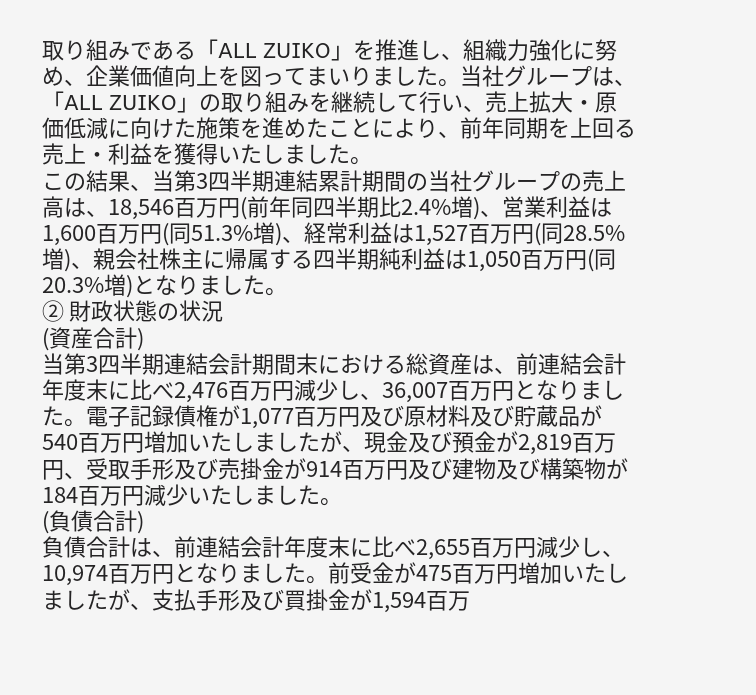取り組みである「ALL ZUIKO」を推進し、組織力強化に努め、企業価値向上を図ってまいりました。当社グループは、「ALL ZUIKO」の取り組みを継続して行い、売上拡大・原価低減に向けた施策を進めたことにより、前年同期を上回る売上・利益を獲得いたしました。
この結果、当第3四半期連結累計期間の当社グループの売上高は、18,546百万円(前年同四半期比2.4%増)、営業利益は1,600百万円(同51.3%増)、経常利益は1,527百万円(同28.5%増)、親会社株主に帰属する四半期純利益は1,050百万円(同20.3%増)となりました。
② 財政状態の状況
(資産合計)
当第3四半期連結会計期間末における総資産は、前連結会計年度末に比べ2,476百万円減少し、36,007百万円となりました。電子記録債権が1,077百万円及び原材料及び貯蔵品が540百万円増加いたしましたが、現金及び預金が2,819百万円、受取手形及び売掛金が914百万円及び建物及び構築物が184百万円減少いたしました。
(負債合計)
負債合計は、前連結会計年度末に比べ2,655百万円減少し、10,974百万円となりました。前受金が475百万円増加いたしましたが、支払手形及び買掛金が1,594百万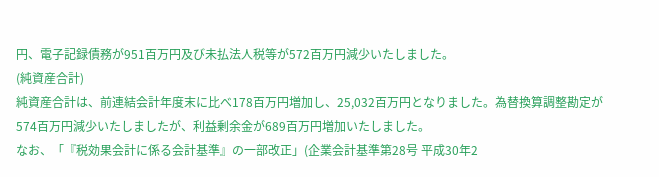円、電子記録債務が951百万円及び未払法人税等が572百万円減少いたしました。
(純資産合計)
純資産合計は、前連結会計年度末に比べ178百万円増加し、25,032百万円となりました。為替換算調整勘定が574百万円減少いたしましたが、利益剰余金が689百万円増加いたしました。
なお、「『税効果会計に係る会計基準』の一部改正」(企業会計基準第28号 平成30年2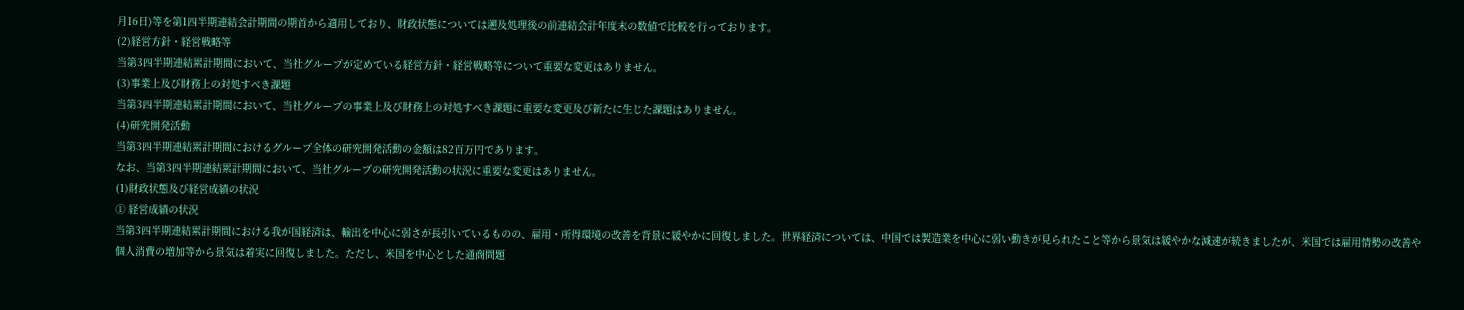月16日)等を第1四半期連結会計期間の期首から適用しており、財政状態については遡及処理後の前連結会計年度末の数値で比較を行っております。
(2)経営方針・経営戦略等
当第3四半期連結累計期間において、当社グループが定めている経営方針・経営戦略等について重要な変更はありません。
(3)事業上及び財務上の対処すべき課題
当第3四半期連結累計期間において、当社グループの事業上及び財務上の対処すべき課題に重要な変更及び新たに生じた課題はありません。
(4)研究開発活動
当第3四半期連結累計期間におけるグループ全体の研究開発活動の金額は82百万円であります。
なお、当第3四半期連結累計期間において、当社グループの研究開発活動の状況に重要な変更はありません。
(1)財政状態及び経営成績の状況
① 経営成績の状況
当第3四半期連結累計期間における我が国経済は、輸出を中心に弱さが長引いているものの、雇用・所得環境の改善を背景に緩やかに回復しました。世界経済については、中国では製造業を中心に弱い動きが見られたこと等から景気は緩やかな減速が続きましたが、米国では雇用情勢の改善や個人消費の増加等から景気は着実に回復しました。ただし、米国を中心とした通商問題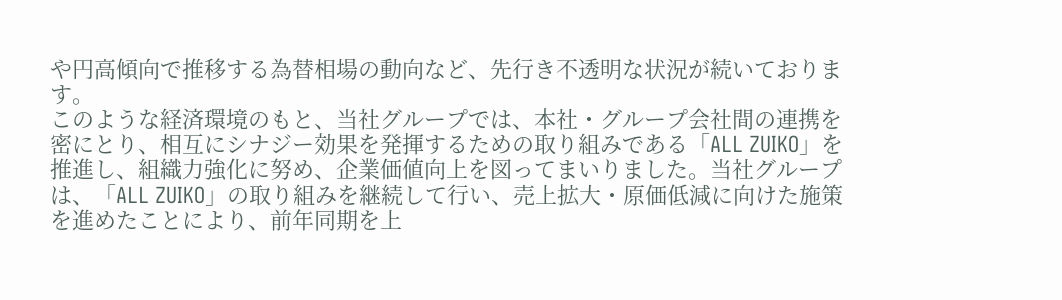や円高傾向で推移する為替相場の動向など、先行き不透明な状況が続いております。
このような経済環境のもと、当社グループでは、本社・グループ会社間の連携を密にとり、相互にシナジー効果を発揮するための取り組みである「ALL ZUIKO」を推進し、組織力強化に努め、企業価値向上を図ってまいりました。当社グループは、「ALL ZUIKO」の取り組みを継続して行い、売上拡大・原価低減に向けた施策を進めたことにより、前年同期を上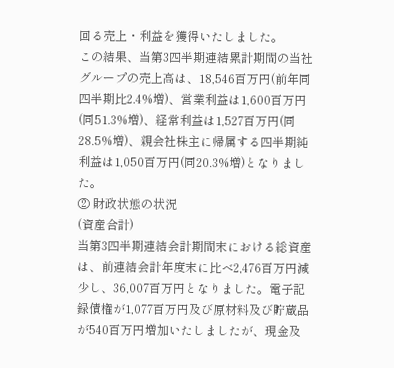回る売上・利益を獲得いたしました。
この結果、当第3四半期連結累計期間の当社グループの売上高は、18,546百万円(前年同四半期比2.4%増)、営業利益は1,600百万円(同51.3%増)、経常利益は1,527百万円(同28.5%増)、親会社株主に帰属する四半期純利益は1,050百万円(同20.3%増)となりました。
② 財政状態の状況
(資産合計)
当第3四半期連結会計期間末における総資産は、前連結会計年度末に比べ2,476百万円減少し、36,007百万円となりました。電子記録債権が1,077百万円及び原材料及び貯蔵品が540百万円増加いたしましたが、現金及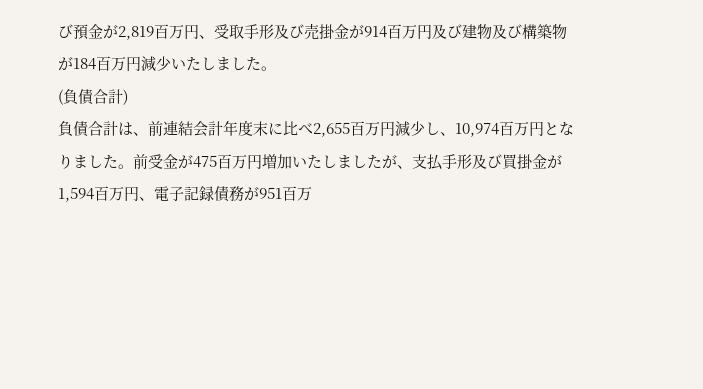び預金が2,819百万円、受取手形及び売掛金が914百万円及び建物及び構築物が184百万円減少いたしました。
(負債合計)
負債合計は、前連結会計年度末に比べ2,655百万円減少し、10,974百万円となりました。前受金が475百万円増加いたしましたが、支払手形及び買掛金が1,594百万円、電子記録債務が951百万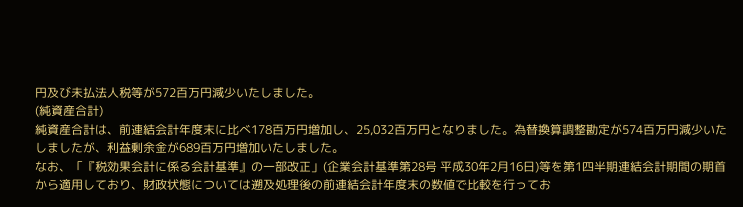円及び未払法人税等が572百万円減少いたしました。
(純資産合計)
純資産合計は、前連結会計年度末に比べ178百万円増加し、25,032百万円となりました。為替換算調整勘定が574百万円減少いたしましたが、利益剰余金が689百万円増加いたしました。
なお、「『税効果会計に係る会計基準』の一部改正」(企業会計基準第28号 平成30年2月16日)等を第1四半期連結会計期間の期首から適用しており、財政状態については遡及処理後の前連結会計年度末の数値で比較を行ってお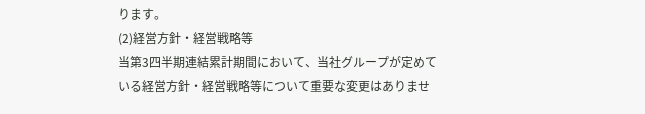ります。
(2)経営方針・経営戦略等
当第3四半期連結累計期間において、当社グループが定めている経営方針・経営戦略等について重要な変更はありませ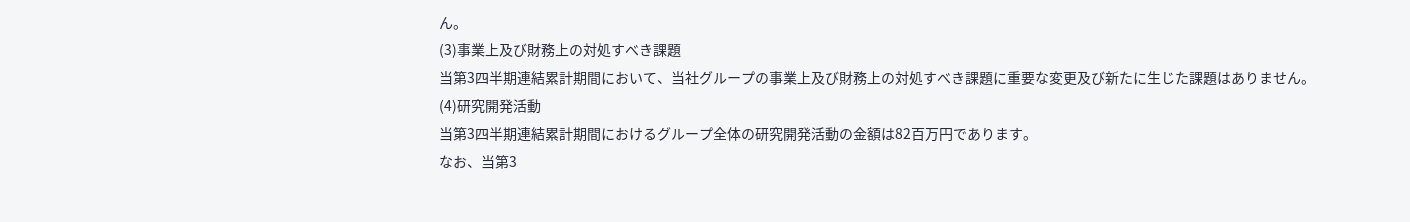ん。
(3)事業上及び財務上の対処すべき課題
当第3四半期連結累計期間において、当社グループの事業上及び財務上の対処すべき課題に重要な変更及び新たに生じた課題はありません。
(4)研究開発活動
当第3四半期連結累計期間におけるグループ全体の研究開発活動の金額は82百万円であります。
なお、当第3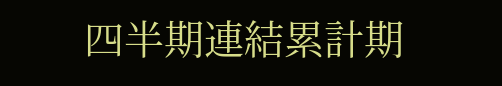四半期連結累計期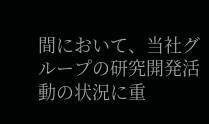間において、当社グループの研究開発活動の状況に重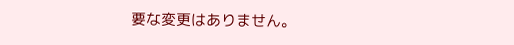要な変更はありません。